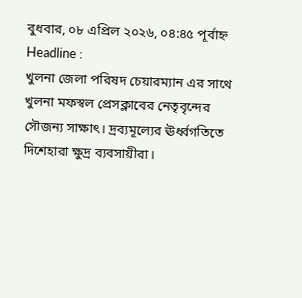বুধবার, ০৮ এপ্রিল ২০২৬, ০৪:৪৫ পূর্বাহ্ন
Headline :
খুলনা জেলা পরিষদ চেয়ারম্যান এর সাথে খুলনা মফস্বল প্রেসক্লাবের নেতৃবৃন্দের সৌজন্য সাক্ষাৎ। দ্রব্যমূল্যের ঊর্ধ্বগতিতে দিশেহারা ক্ষুদ্র ব্যবসায়ীরা।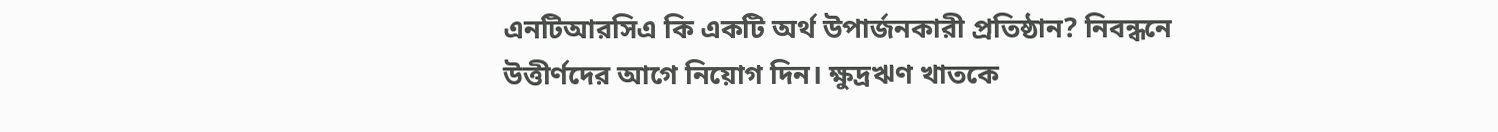এনটিআরসিএ কি একটি অর্থ উপার্জনকারী প্রতিষ্ঠান? নিবন্ধনে উত্তীর্ণদের আগে নিয়োগ দিন। ক্ষুদ্রঋণ খাতকে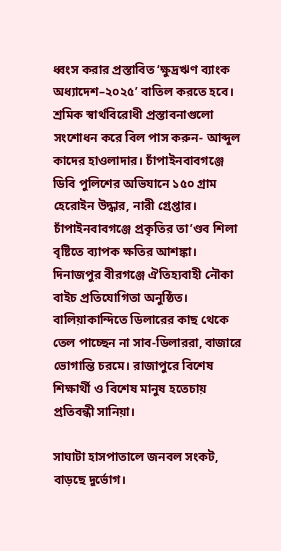ধ্বংস করার প্রস্তাবিত ‘ক্ষুদ্রঋণ ব্যাংক অধ্যাদেশ–২০২৫’ বাতিল করতে হবে। শ্রমিক স্বার্থবিরোধী প্রস্তাবনাগুলো সংশোধন করে বিল পাস করুন- আব্দুল কাদের হাওলাদার। চাঁপাইনবাবগঞ্জে ডিবি পুলিশের অভিযানে ১৫০ গ্রাম হেরোইন উদ্ধার, নারী গ্রেপ্তার। চাঁপাইনবাবগঞ্জে প্রকৃতির তা’ণ্ডব শিলা বৃষ্টিতে ব্যাপক ক্ষতির আশঙ্কা। দিনাজপুর বীরগঞ্জে ঐতিহ্যবাহী নৌকা বাইচ প্রতিযোগিতা অনুষ্ঠিত। বালিয়াকান্দিতে ডিলারের কাছ থেকে তেল পাচ্ছেন না সাব-ডিলাররা, বাজারে ভোগান্তি চরমে। রাজাপুরে বিশেষ শিক্ষার্থী ও বিশেষ মানুষ হতেচায় প্রতিবন্ধী সানিয়া।

সাঘাটা হাসপাতালে জনবল সংকট, বাড়ছে দুর্ভোগ।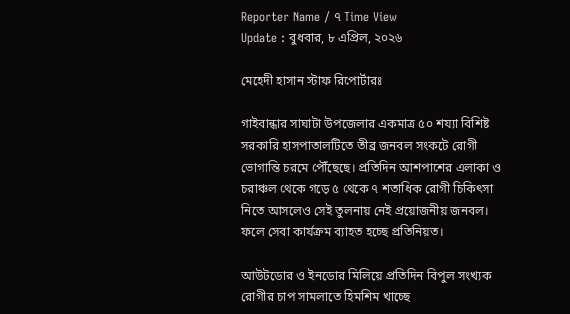Reporter Name / ৭ Time View
Update : বুধবার, ৮ এপ্রিল, ২০২৬

মেহেদী হাসান স্টাফ রিপোর্টারঃ

গাইবান্ধার সাঘাটা উপজেলার একমাত্র ৫০ শয্যা বিশিষ্ট সরকারি হাসপাতালটিতে তীব্র জনবল সংকটে রোগী ভোগান্তি চরমে পৌঁছেছে। প্রতিদিন আশপাশের এলাকা ও চরাঞ্চল থেকে গড়ে ৫ থেকে ৭ শতাধিক রোগী চিকিৎসা নিতে আসলেও সেই তুলনায় নেই প্রয়োজনীয় জনবল। ফলে সেবা কার্যক্রম ব্যাহত হচ্ছে প্রতিনিয়ত।

আউটডোর ও ইনডোর মিলিয়ে প্রতিদিন বিপুল সংখ্যক রোগীর চাপ সামলাতে হিমশিম খাচ্ছে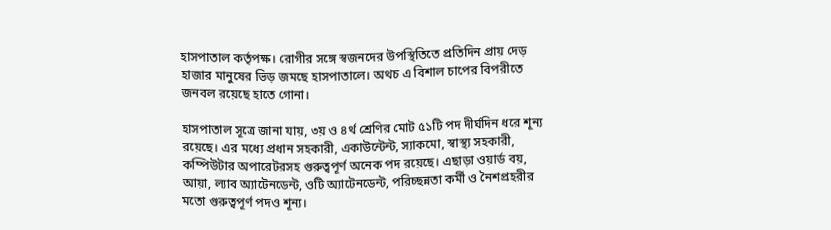হাসপাতাল কর্তৃপক্ষ। রোগীর সঙ্গে স্বজনদের উপস্থিতিতে প্রতিদিন প্রায় দেড় হাজার মানুষের ভিড় জমছে হাসপাতালে। অথচ এ বিশাল চাপের বিপরীতে জনবল রয়েছে হাতে গোনা।

হাসপাতাল সূত্রে জানা যায়, ৩য় ও ৪র্থ শ্রেণির মোট ৫১টি পদ দীর্ঘদিন ধরে শূন্য রয়েছে। এর মধ্যে প্রধান সহকারী, একাউন্টেন্ট, স্যাকমো, স্বাস্থ্য সহকারী, কম্পিউটার অপারেটরসহ গুরুত্বপূর্ণ অনেক পদ রয়েছে। এছাড়া ওয়ার্ড বয়, আয়া, ল্যাব অ্যাটেনডেন্ট, ওটি অ্যাটেনডেন্ট, পরিচ্ছন্নতা কর্মী ও নৈশপ্রহরীর মতো গুরুত্বপূর্ণ পদও শূন্য।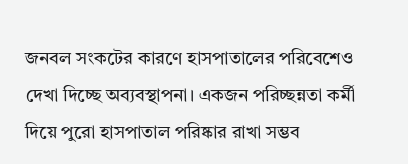জনবল সংকটের কারণে হাসপাতালের পরিবেশেও দেখা দিচ্ছে অব্যবস্থাপনা। একজন পরিচ্ছন্নতা কর্মী দিয়ে পুরো হাসপাতাল পরিষ্কার রাখা সম্ভব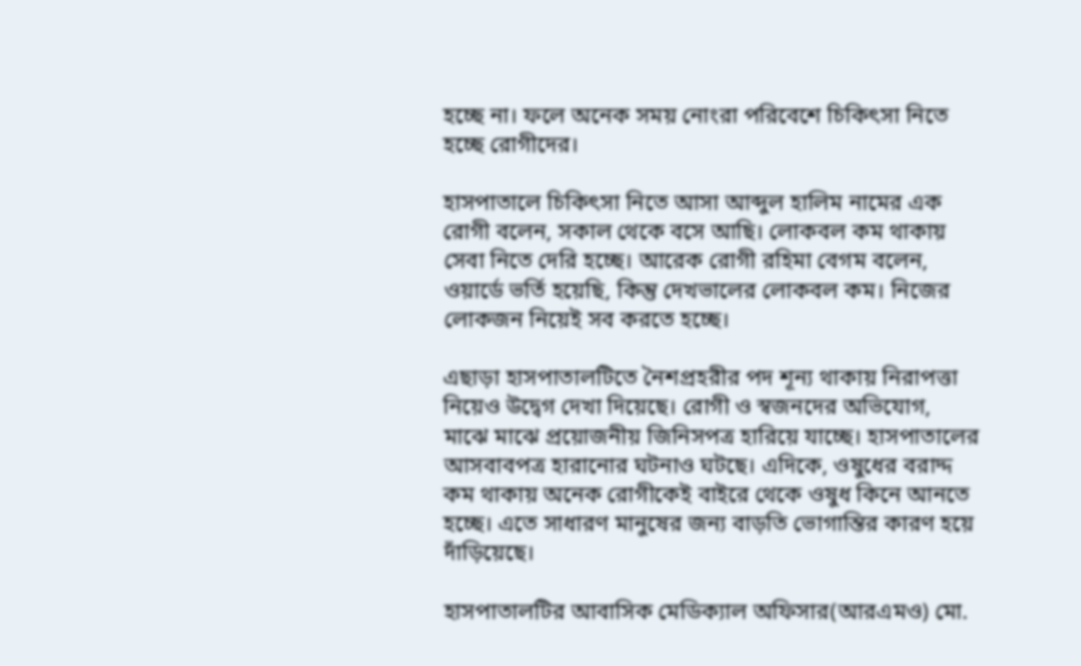হচ্ছে না। ফলে অনেক সময় নোংরা পরিবেশে চিকিৎসা নিতে হচ্ছে রোগীদের।

হাসপাতালে চিকিৎসা নিতে আসা আব্দুল হালিম নামের এক রোগী বলেন, সকাল থেকে বসে আছি। লোকবল কম থাকায় সেবা নিতে দেরি হচ্ছে। আরেক রোগী রহিমা বেগম বলেন, ওয়ার্ডে ভর্তি হয়েছি, কিন্তু দেখভালের লোকবল কম। নিজের লোকজন নিয়েই সব করতে হচ্ছে।

এছাড়া হাসপাতালটিতে নৈশপ্রহরীর পদ শূন্য থাকায় নিরাপত্তা নিয়েও উদ্বেগ দেখা দিয়েছে। রোগী ও স্বজনদের অভিযোগ, মাঝে মাঝে প্রয়োজনীয় জিনিসপত্র হারিয়ে যাচ্ছে। হাসপাতালের আসবাবপত্র হারানোর ঘটনাও ঘটছে। এদিকে, ওষুধের বরাদ্দ কম থাকায় অনেক রোগীকেই বাইরে থেকে ওষুধ কিনে আনতে হচ্ছে। এতে সাধারণ মানুষের জন্য বাড়তি ভোগান্তির কারণ হয়ে দাঁড়িয়েছে।

হাসপাতালটির আবাসিক মেডিক্যাল অফিসার(আরএমও) মো.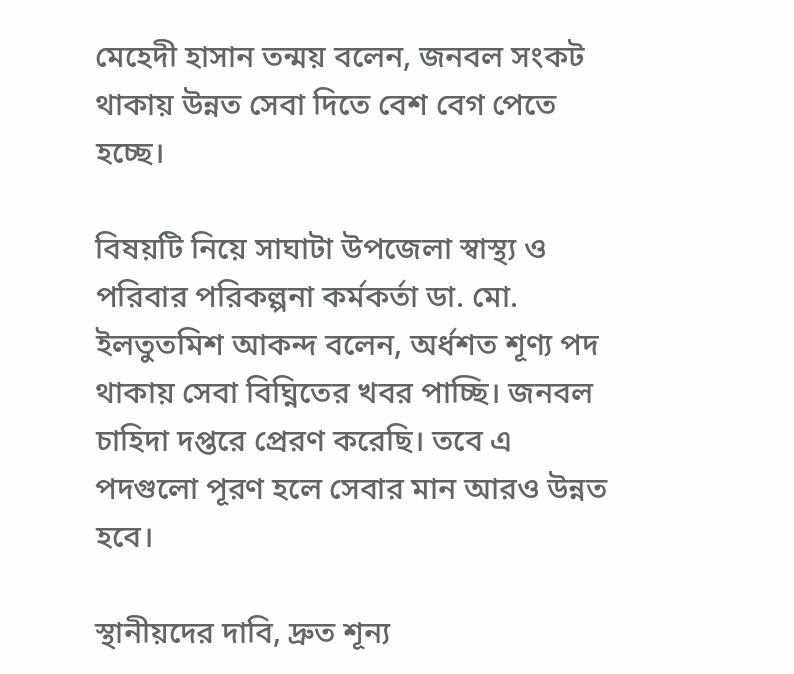মেহেদী হাসান তন্ময় বলেন, জনবল সংকট থাকায় উন্নত সেবা দিতে বেশ বেগ পেতে হচ্ছে।

বিষয়টি নিয়ে সাঘাটা উপজেলা স্বাস্থ্য ও পরিবার পরিকল্পনা কর্মকর্তা ডা. মো. ইলতুতমিশ আকন্দ বলেন, অর্ধশত শূণ্য পদ থাকায় সেবা বিঘ্নিতের খবর পাচ্ছি। জনবল চাহিদা দপ্তরে প্রেরণ করেছি। তবে এ পদগুলো পূরণ হলে সেবার মান আরও উন্নত হবে।

স্থানীয়দের দাবি, দ্রুত শূন্য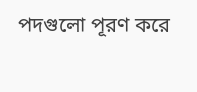পদগুলো পূরণ করে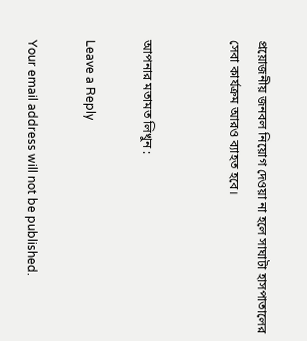প্রয়োজনীয় জনবল নিয়োগ দেওয়া না হলে সাঘাটা হাসপাতালের সেবা কার্যক্রম আরও ব্যাহত হবে।


আপনার মতামত লিখুন :

Leave a Reply

Your email address will not be published.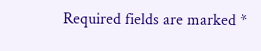Required fields are marked *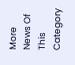More News Of This Category